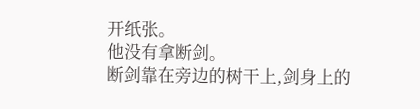开纸张。
他没有拿断剑。
断剑靠在旁边的树干上,剑身上的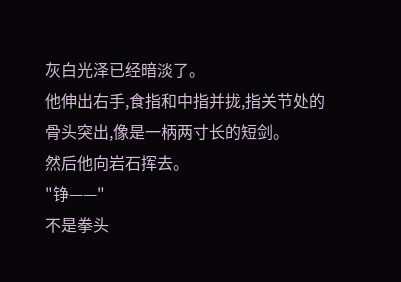灰白光泽已经暗淡了。
他伸出右手,食指和中指并拢,指关节处的骨头突出,像是一柄两寸长的短剑。
然后他向岩石挥去。
"铮——"
不是拳头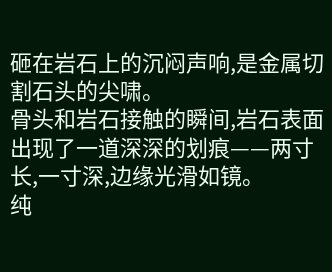砸在岩石上的沉闷声响,是金属切割石头的尖啸。
骨头和岩石接触的瞬间,岩石表面出现了一道深深的划痕——两寸长,一寸深,边缘光滑如镜。
纯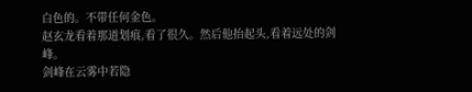白色的。不带任何金色。
赵玄龙看着那道划痕,看了很久。然后他抬起头,看着远处的剑峰。
剑峰在云雾中若隐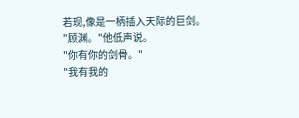若现,像是一柄插入天际的巨剑。
"顾渊。"他低声说。
"你有你的剑骨。"
"我有我的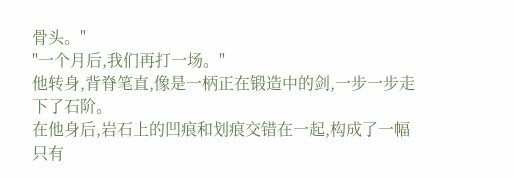骨头。"
"一个月后,我们再打一场。"
他转身,背脊笔直,像是一柄正在锻造中的剑,一步一步走下了石阶。
在他身后,岩石上的凹痕和划痕交错在一起,构成了一幅只有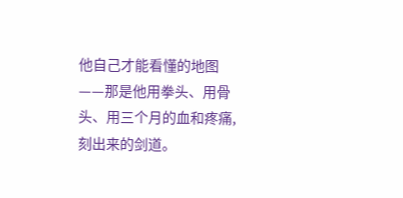他自己才能看懂的地图——那是他用拳头、用骨头、用三个月的血和疼痛,刻出来的剑道。